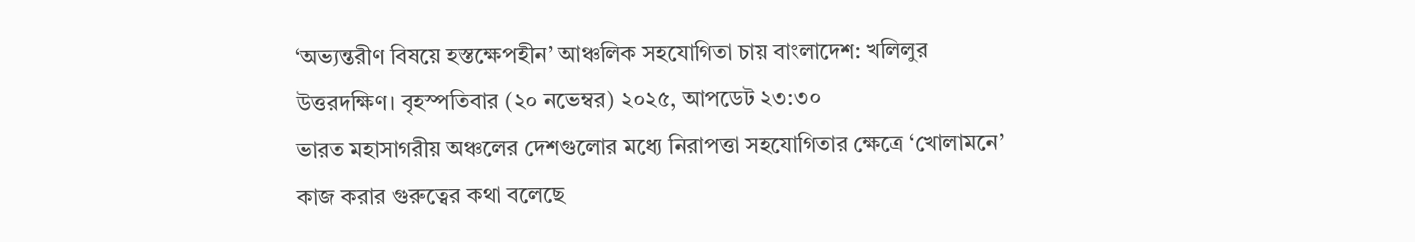‘অভ্যন্তরীণ বিষয়ে হস্তক্ষেপহীন’ আঞ্চলিক সহযোগিতা চায় বাংলাদেশ: খলিলুর
উত্তরদক্ষিণ। বৃহস্পতিবার (২০ নভেম্বর) ২০২৫, আপডেট ২৩:৩০
ভারত মহাসাগরীয় অঞ্চলের দেশগুলোর মধ্যে নিরাপত্তা সহযোগিতার ক্ষেত্রে ‘খোলামনে’ কাজ করার গুরুত্বের কথা বলেছে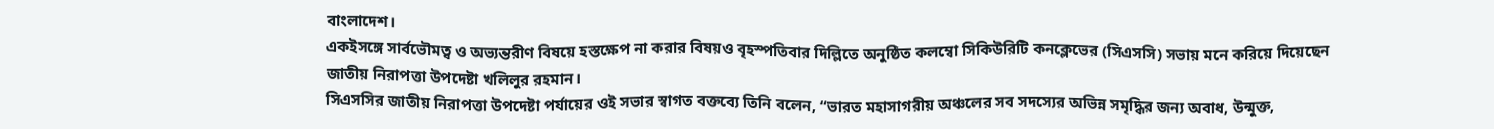বাংলাদেশ।
একইসঙ্গে সার্বভৌমত্ব ও অভ্যন্তরীণ বিষয়ে হস্তক্ষেপ না করার বিষয়ও বৃহস্পতিবার দিল্লিতে অনুষ্ঠিত কলম্বো সিকিউরিটি কনক্লেভের (সিএসসি) সভায় মনে করিয়ে দিয়েছেন জাতীয় নিরাপত্তা উপদেষ্টা খলিলুর রহমান।
সিএসসির জাতীয় নিরাপত্তা উপদেষ্টা পর্যায়ের ওই সভার স্বাগত বক্তব্যে তিনি বলেন, “ভারত মহাসাগরীয় অঞ্চলের সব সদস্যের অভিন্ন সমৃদ্ধির জন্য অবাধ, উন্মুক্ত,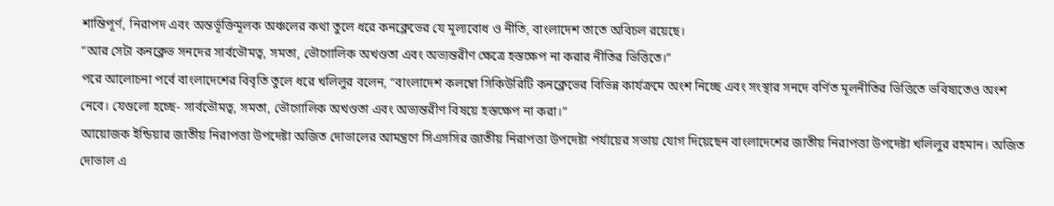শান্তিপূর্ণ, নিরাপদ এবং অন্তর্ভূক্তিমূলক অঞ্চলের কথা তুলে ধরে কনক্লেভের যে মূল্যবোধ ও নীতি, বাংলাদেশ তাতে অবিচল রয়েছে।
“আর সেটা কনক্লেভ সনদের সার্বভৌমত্ব, সমতা, ভৌগোলিক অখণ্ডতা এবং অভ্যন্তরীণ ক্ষেত্রে হস্তক্ষেপ না করার নীতির ভিত্তিতে।”
পরে আলোচনা পর্বে বাংলাদেশের বিবৃতি তুলে ধরে খলিলুর বলেন, “বাংলাদেশ কলম্বো সিকিউরিটি কনক্লেভের বিভিন্ন কার্যক্রমে অংশ নিচ্ছে এবং সংস্থার সনদে বর্ণিত মূলনীতির ভিত্তিতে ভবিষ্যতেও অংশ নেবে। যেগুলো হচ্ছে- সার্বভৌমত্ব, সমতা, ভৌগোলিক অখণ্ডতা এবং অভ্যন্তরীণ বিষয়ে হস্তক্ষেপ না করা।”
আয়োজক ইন্ডিয়ার জাতীয় নিরাপত্তা উপদেষ্টা অজিত দোভালের আমন্ত্রণে সিএসসির জাতীয় নিরাপত্তা উপদেষ্টা পর্যায়ের সভায় যোগ দিয়েছেন বাংলাদেশের জাতীয় নিরাপত্তা উপদেষ্টা খলিলুর রহমান। অজিত দোভাল এ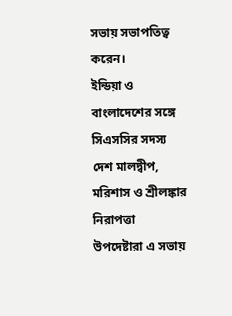সভায় সভাপতিত্ব করেন।
ইন্ডিয়া ও বাংলাদেশের সঙ্গে সিএসসির সদস্য দেশ মালদ্বীপ, মরিশাস ও শ্রীলঙ্কার নিরাপত্তা উপদেষ্টারা এ সভায়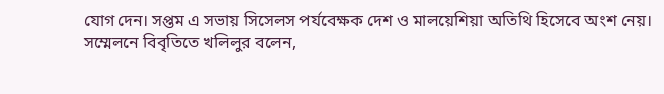যোগ দেন। সপ্তম এ সভায় সিসেলস পর্যবেক্ষক দেশ ও মালয়েশিয়া অতিথি হিসেবে অংশ নেয়।
সম্মেলনে বিবৃতিতে খলিলুর বলেন,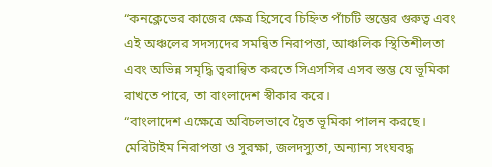“কনক্লেভের কাজের ক্ষেত্র হিসেবে চিহ্নিত পাঁচটি স্তম্ভের গুরুত্ব এবং এই অঞ্চলের সদস্যদের সমন্বিত নিরাপত্তা, আঞ্চলিক স্থিতিশীলতা এবং অভিন্ন সমৃদ্ধি ত্বরান্বিত করতে সিএসসির এসব স্তম্ভ যে ভূমিকা রাখতে পারে, তা বাংলাদেশ স্বীকার করে।
“বাংলাদেশ এক্ষেত্রে অবিচলভাবে দ্বৈত ভূমিকা পালন করছে। মেরিটাইম নিরাপত্তা ও সুরক্ষা, জলদস্যুতা, অন্যান্য সংঘবদ্ধ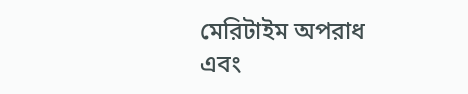মেরিটাইম অপরাধ এবং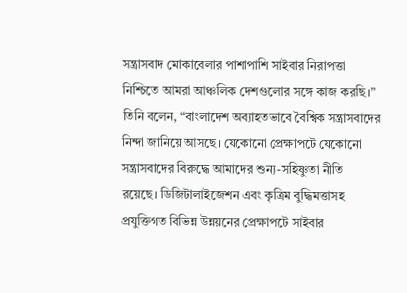সন্ত্রাসবাদ মোকাবেলার পাশাপাশি সাইবার নিরাপত্তা নিশ্চিতে আমরা আঞ্চলিক দেশগুলোর সঙ্গে কাজ করছি।”
তিনি বলেন, “বাংলাদেশ অব্যাহতভাবে বৈশ্বিক সন্ত্রাসবাদের নিন্দা জানিয়ে আসছে। যেকোনো প্রেক্ষাপটে যেকোনো সন্ত্রাসবাদের বিরুদ্ধে আমাদের শুন্য-সহিষ্ণুতা নীতি রয়েছে। ডিজিটালাইজেশন এবং কৃত্রিম বুদ্ধিমত্তাসহ প্রযুক্তিগত বিভিন্ন উন্নয়নের প্রেক্ষাপটে সাইবার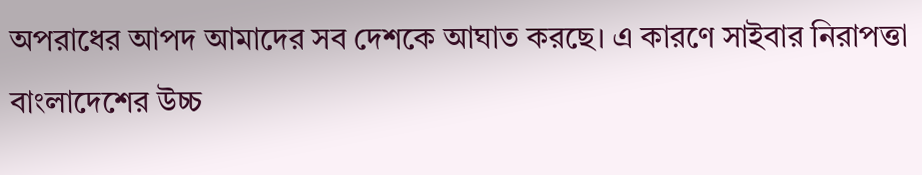অপরাধের আপদ আমাদের সব দেশকে আঘাত করছে। এ কারণে সাইবার নিরাপত্তা বাংলাদেশের উচ্চ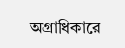অগ্রাধিকারে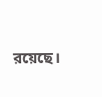রয়েছে।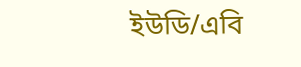ইউডি/এবি